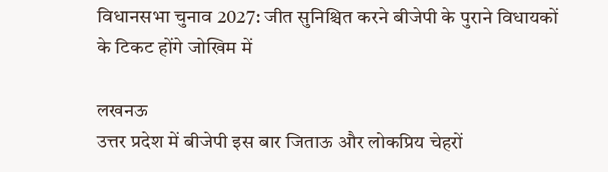विधानसभा चुनाव 2027: जीत सुनिश्चित करने बीजेपी के पुराने विधायकों के टिकट होंगे जोखिम में

लखनऊ
उत्तर प्रदेश में बीजेपी इस बार जिताऊ और लोकप्रिय चेहरों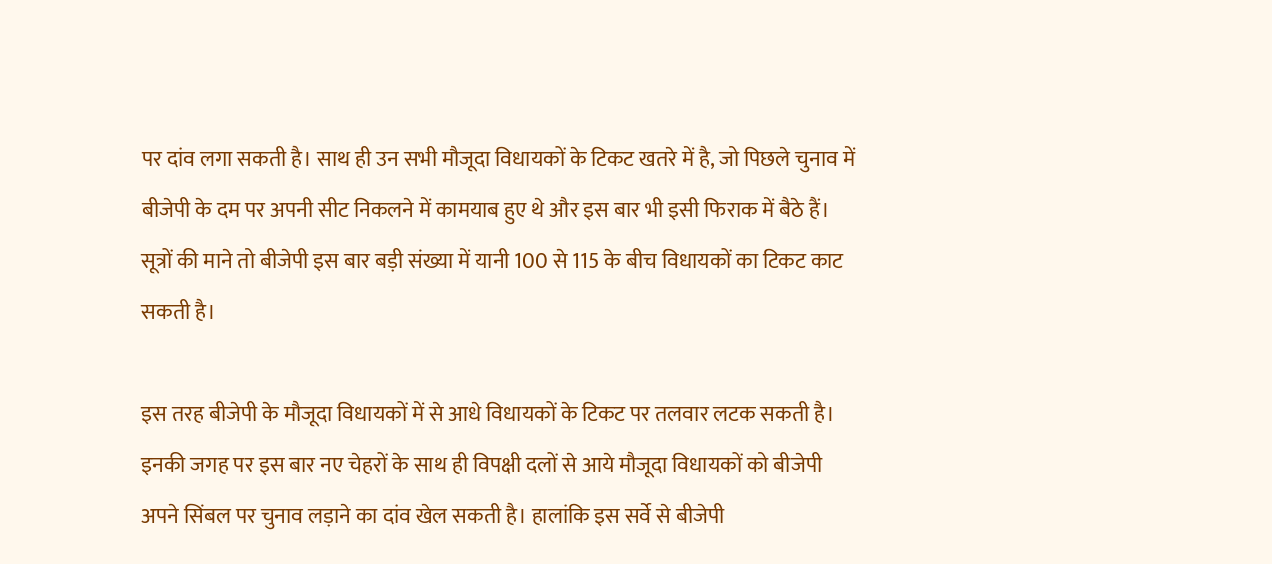पर दांव लगा सकती है। साथ ही उन सभी मौजूदा विधायकों के टिकट खतरे में है, जो पिछले चुनाव में बीजेपी के दम पर अपनी सीट निकलने में कामयाब हुए थे और इस बार भी इसी फिराक में बैठे हैं। सूत्रों की माने तो बीजेपी इस बार बड़ी संख्या में यानी 100 से 115 के बीच विधायकों का टिकट काट सकती है।

इस तरह बीजेपी के मौजूदा विधायकों में से आधे विधायकों के टिकट पर तलवार लटक सकती है। इनकी जगह पर इस बार नए चेहरों के साथ ही विपक्षी दलों से आये मौजूदा विधायकों को बीजेपी अपने सिंबल पर चुनाव लड़ाने का दांव खेल सकती है। हालांकि इस सर्वे से बीजेपी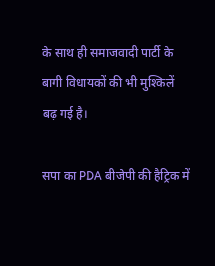के साथ ही समाजवादी पार्टी के बागी विधायकों की भी मुश्किलें बढ़ गई है।

सपा का PDA बीजेपी की हैट्रिक में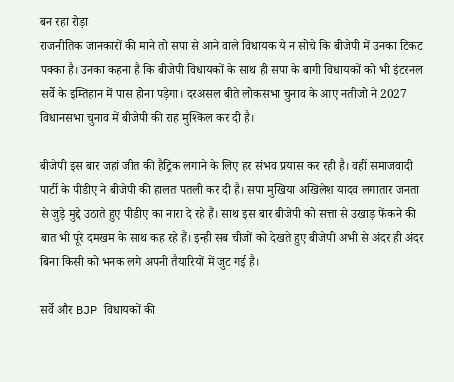बन रहा रोड़ा
राजनीतिक जानकारों की माने तो सपा से आने वाले विधायक ये न सोचे कि बीजेपी में उनका टिकट पक्का है। उनका कहना है कि बीजेपी विधायकों के साथ ही सपा के बागी विधायकों को भी इंटरनल सर्वे के इम्तिहान में पास होना पड़ेगा। दरअसल बीते लोकसभा चुनाव के आए नतीजो ने 2027 विधानसभा चुनाव में बीजेपी की राह मुश्किल कर दी है।

बीजेपी इस बार जहां जीत की हैट्रिक लगाने के लिए हर संभव प्रयास कर रही है। वहीं समाजवादी पार्टी के पीडीए ने बीजेपी की हालत पतली कर दी है। सपा मुखिया अखिलेश यादव लगातार जनता से जुड़े मुद्दे उठाते हुए पीडीए का नारा दे रहे हैं। साथ इस बार बीजेपी को सत्ता से उखाड़ फेंकने की बात भी पूरे दमखम के साथ कह रहे हैं। इन्ही सब चीजों को देखते हुए बीजेपी अभी से अंदर ही अंदर बिना किसी को भनक लगे अपनी तैयारियों में जुट गई है।

सर्वे और BJP विधायकों की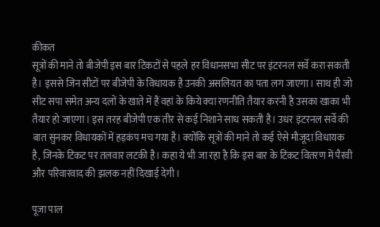कीकत
सूत्रों की माने तो बीजेपी इस बार टिकटों से पहले हर विधानसभा सीट पर इंटरनल सर्वे करा सकती है। इससे जिन सीटों पर बीजेपी के विधायक है उनकी असलियत का पता लग जाएगा। साथ ही जो सीट सपा समेत अन्य दलों के खाते में हैं वहां के किये क्या रणनीति तैयार करनी है उसका खाका भी तैयार हो जाएगा। इस तरह बीजेपी एक तीर से कई निशाने साध सकती है। उधर इंटरनल सर्वे की बात सुनकर विधायकों में हड़कंप मच गया है। क्योंकि सूत्रों की माने तो कई ऐसे मौजूदा विधायक है, जिनके टिकट पर तलवार लटकी है। कहा ये भी जा रहा है कि इस बार के टिकट वितरण में पैरवी और परिवारवाद की झलक नहीं दिखाई देगी।

पूजा पाल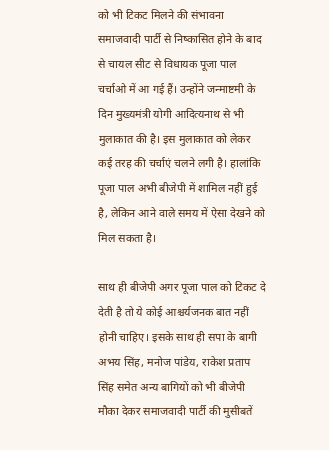को भी टिकट मिलने की संभावना
समाजवादी पार्टी से निष्कासित होने के बाद से चायल सीट से विधायक पूजा पाल चर्चाओ में आ गई हैं। उन्होंने जन्माष्टमी के दिन मुख्यमंत्री योगी आदित्यनाथ से भी मुलाकात की है। इस मुलाकात को लेकर कई तरह की चर्चाएं चलने लगी है। हालांकि पूजा पाल अभी बीजेपी में शामिल नहीं हुई है, लेकिन आने वाले समय में ऐसा देखने को मिल सकता है।

साथ ही बीजेपी अगर पूजा पाल को टिकट दे देती है तो ये कोई आश्चर्यजनक बात नहीं होनी चाहिए। इसके साथ ही सपा के बागी अभय सिंह, मनोज पांडेय, राकेश प्रताप सिंह समेत अन्य बागियों को भी बीजेपी मौका देकर समाजवादी पार्टी की मुसीबतें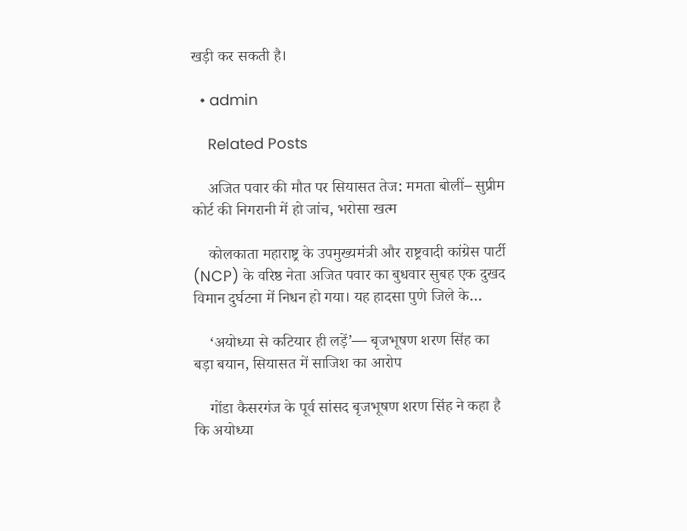खड़ी कर सकती है।

  • admin

    Related Posts

    अजित पवार की मौत पर सियासत तेज: ममता बोलीं– सुप्रीम कोर्ट की निगरानी में हो जांच, भरोसा खत्म

    कोलकाता महाराष्ट्र के उपमुख्यमंत्री और राष्ट्रवादी कांग्रेस पार्टी (NCP) के वरिष्ठ नेता अजित पवार का बुधवार सुबह एक दुखद विमान दुर्घटना में निधन हो गया। यह हादसा पुणे जिले के…

    ‘अयोध्या से कटियार ही लड़ें’— बृजभूषण शरण सिंह का बड़ा बयान, सियासत में साजिश का आरोप

    गोंडा कैसरगंज के पूर्व सांसद बृजभूषण शरण सिंह ने कहा है कि अयोध्या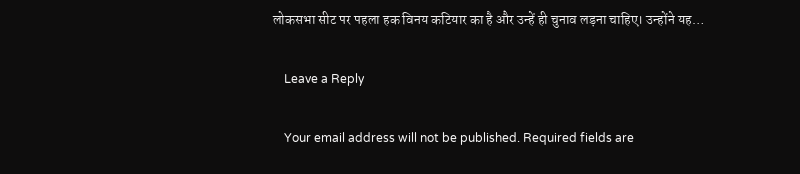लोकसभा सीट पर पहला हक विनय कटियार का है और उन्हें ही चुनाव लड़ना चाहिए। उन्होंने यह…

    Leave a Reply

    Your email address will not be published. Required fields are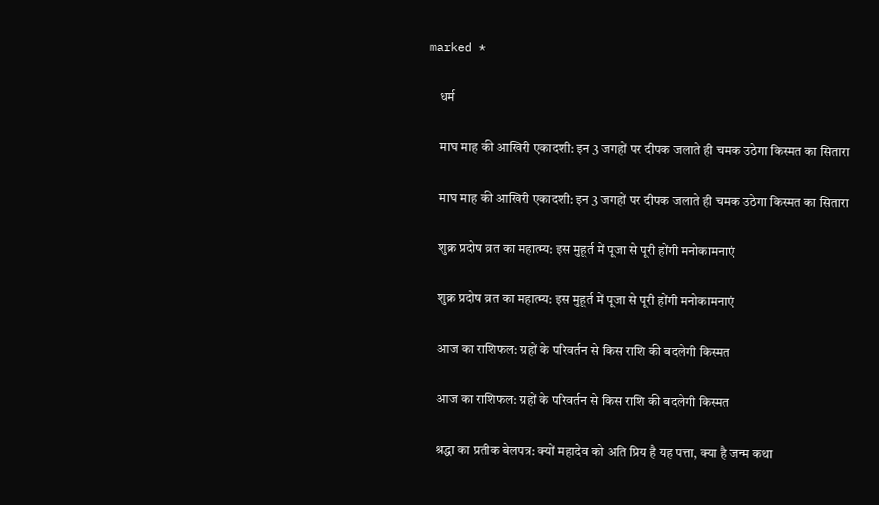marked *

    धर्म

    माघ माह की आखिरी एकादशी: इन 3 जगहों पर दीपक जलाते ही चमक उठेगा किस्मत का सितारा

    माघ माह की आखिरी एकादशी: इन 3 जगहों पर दीपक जलाते ही चमक उठेगा किस्मत का सितारा

    शुक्र प्रदोष व्रत का महात्म्य: इस मुहूर्त में पूजा से पूरी होंगी मनोकामनाएं

    शुक्र प्रदोष व्रत का महात्म्य: इस मुहूर्त में पूजा से पूरी होंगी मनोकामनाएं

    आज का राशिफल: ग्रहों के परिवर्तन से किस राशि की बदलेगी किस्मत

    आज का राशिफल: ग्रहों के परिवर्तन से किस राशि की बदलेगी किस्मत

    श्रद्धा का प्रतीक बेलपत्र: क्यों महादेव को अति प्रिय है यह पत्ता, क्या है जन्म कथा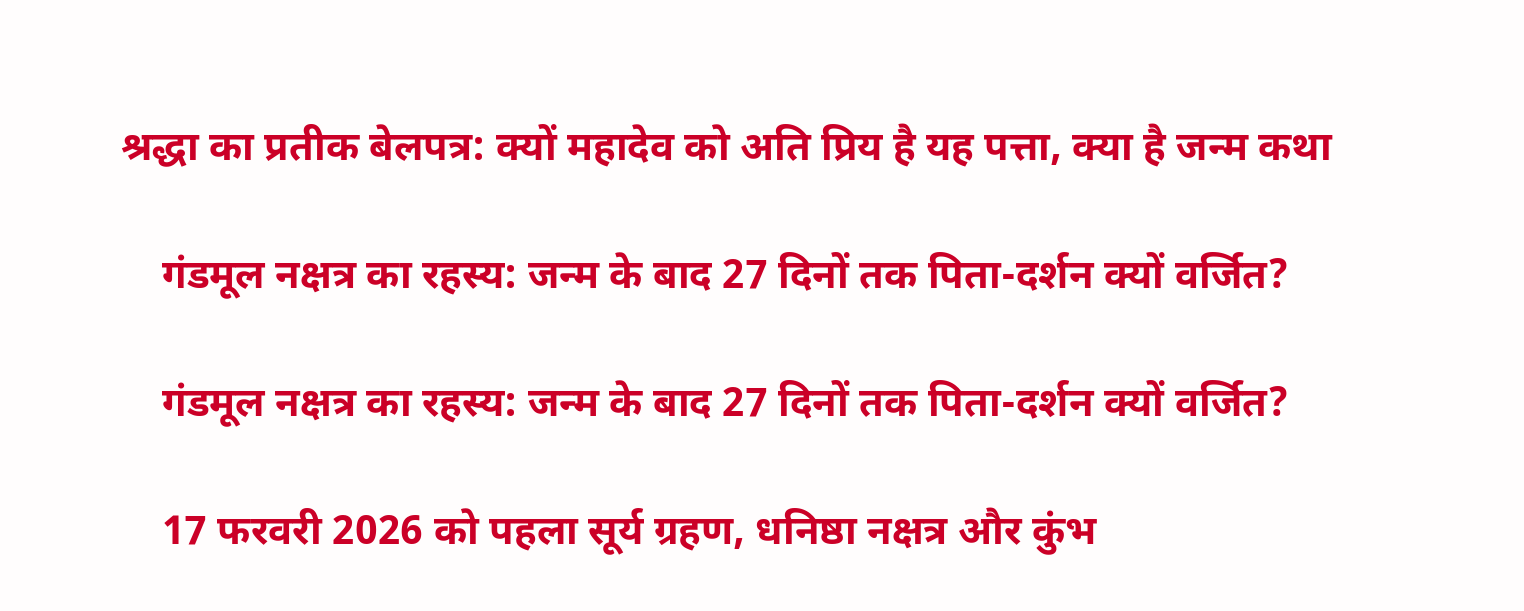श्रद्धा का प्रतीक बेलपत्र: क्यों महादेव को अति प्रिय है यह पत्ता, क्या है जन्म कथा

    गंडमूल नक्षत्र का रहस्य: जन्म के बाद 27 दिनों तक पिता-दर्शन क्यों वर्जित?

    गंडमूल नक्षत्र का रहस्य: जन्म के बाद 27 दिनों तक पिता-दर्शन क्यों वर्जित?

    17 फरवरी 2026 को पहला सूर्य ग्रहण, धनिष्ठा नक्षत्र और कुंभ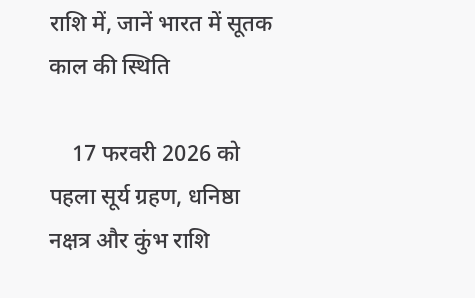राशि में, जानें भारत में सूतक काल की स्थिति

    17 फरवरी 2026 को पहला सूर्य ग्रहण, धनिष्ठा नक्षत्र और कुंभ राशि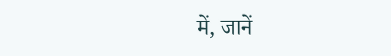में, जानें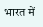भारत में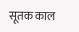सूतक काल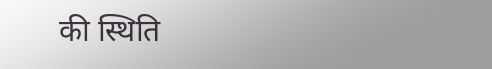की स्थिति